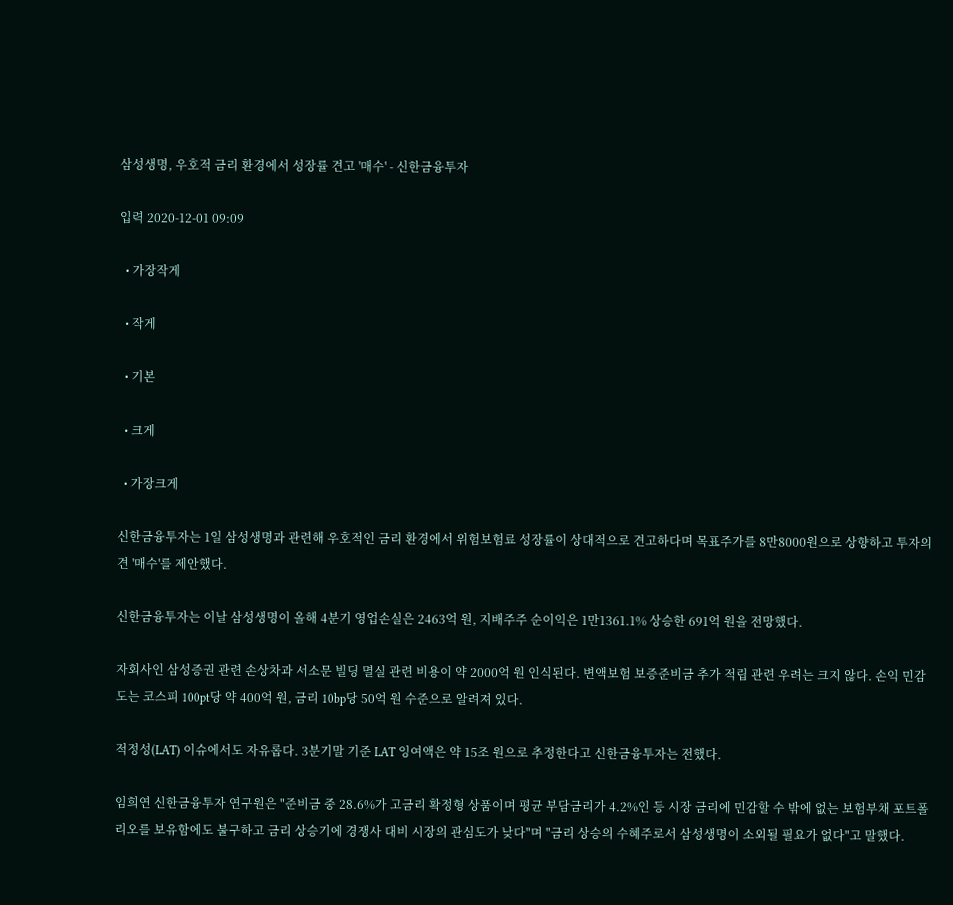삼성생명, 우호적 금리 환경에서 성장률 견고 '매수' - 신한금융투자

입력 2020-12-01 09:09

  • 가장작게

  • 작게

  • 기본

  • 크게

  • 가장크게

신한금융투자는 1일 삼성생명과 관련해 우호적인 금리 환경에서 위험보험료 성장률이 상대적으로 견고하다며 목표주가를 8만8000원으로 상향하고 투자의견 '매수'를 제안했다.

신한금융투자는 이날 삼성생명이 올해 4분기 영업손실은 2463억 원, 지배주주 순이익은 1만1361.1% 상승한 691억 원을 전망했다.

자회사인 삼성증권 관련 손상차과 서소문 빌딩 멸실 관련 비용이 약 2000억 원 인식된다. 변액보험 보증준비금 추가 적립 관련 우려는 크지 않다. 손익 민감도는 코스피 100pt당 약 400억 원, 금리 10bp당 50억 원 수준으로 알려져 있다.

적정성(LAT) 이슈에서도 자유롭다. 3분기말 기준 LAT 잉여액은 약 15조 원으로 추정한다고 신한금융투자는 전했다.

임희연 신한금융투자 연구원은 "준비금 중 28.6%가 고금리 확정형 상품이며 평균 부담금리가 4.2%인 등 시장 금리에 민감할 수 밖에 없는 보험부채 포트폴리오를 보유함에도 불구하고 금리 상승기에 경쟁사 대비 시장의 관심도가 낮다"며 "금리 상승의 수혜주로서 삼성생명이 소외될 필요가 없다"고 말했다.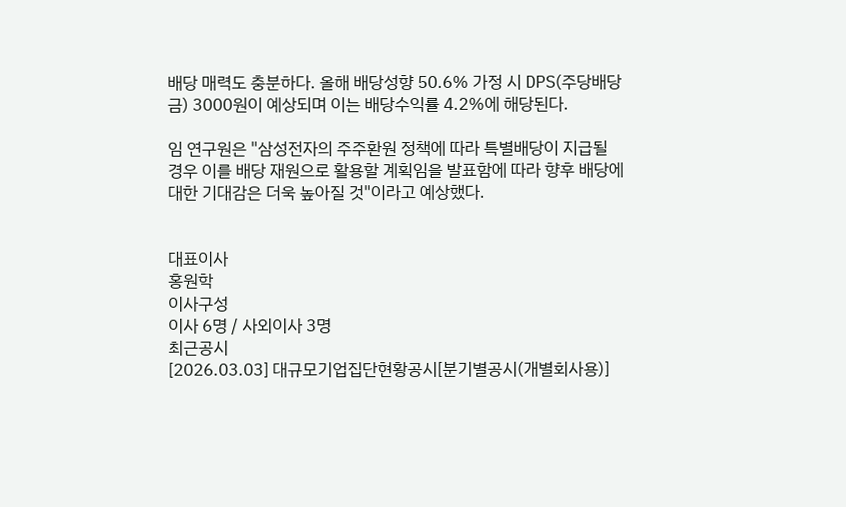배당 매력도 충분하다. 올해 배당성향 50.6% 가정 시 DPS(주당배당금) 3000원이 예상되며 이는 배당수익률 4.2%에 해당된다.

임 연구원은 "삼성전자의 주주환원 정책에 따라 특별배당이 지급될 경우 이를 배당 재원으로 활용할 계획임을 발표함에 따라 향후 배당에 대한 기대감은 더욱 높아질 것"이라고 예상했다.


대표이사
홍원학
이사구성
이사 6명 / 사외이사 3명
최근공시
[2026.03.03] 대규모기업집단현황공시[분기별공시(개별회사용)]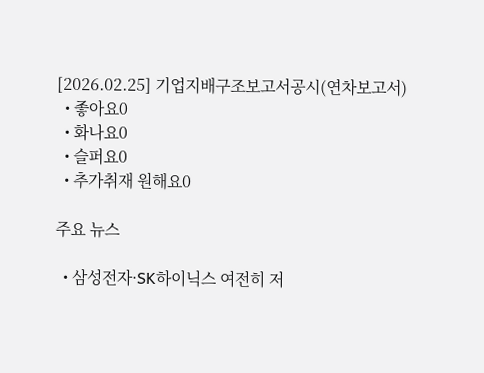[2026.02.25] 기업지배구조보고서공시(연차보고서)
  • 좋아요0
  • 화나요0
  • 슬퍼요0
  • 추가취재 원해요0

주요 뉴스

  • 삼성전자·SK하이닉스 여전히 저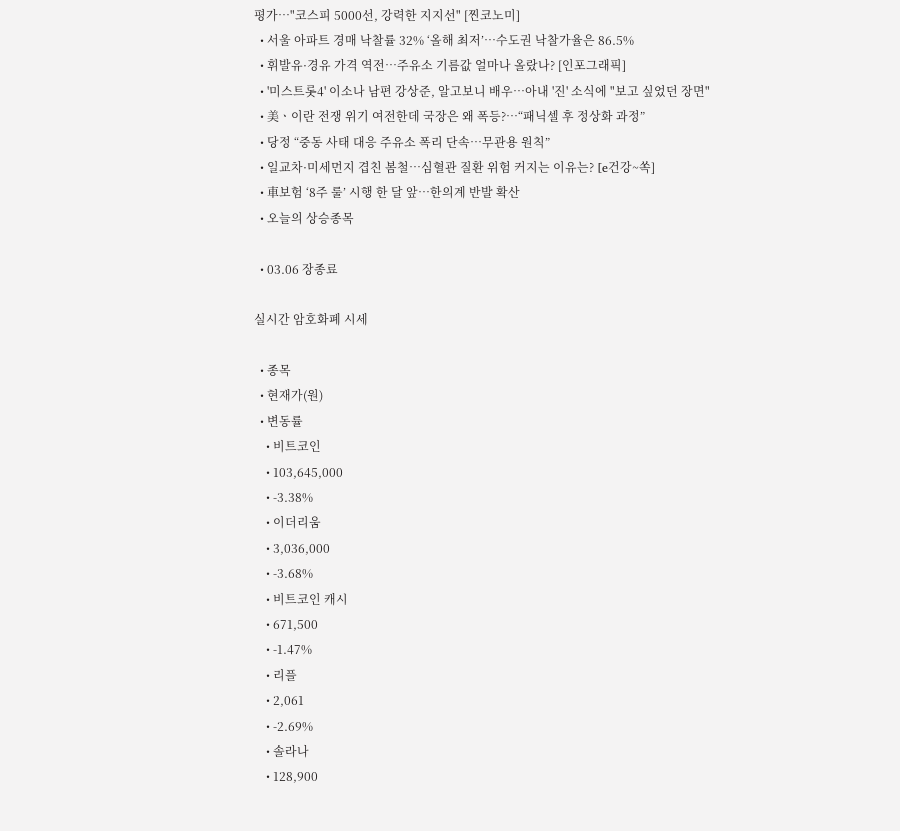평가…"코스피 5000선, 강력한 지지선" [찐코노미]
  • 서울 아파트 경매 낙찰률 32% ‘올해 최저’⋯수도권 낙찰가율은 86.5%
  • 휘발유·경유 가격 역전…주유소 기름값 얼마나 올랐나? [인포그래픽]
  • '미스트롯4' 이소나 남편 강상준, 알고보니 배우⋯아내 '진' 소식에 "보고 싶었던 장면"
  • 美ㆍ이란 전쟁 위기 여전한데 국장은 왜 폭등?⋯“패닉셀 후 정상화 과정”
  • 당정 “중동 사태 대응 주유소 폭리 단속…무관용 원칙”
  • 일교차·미세먼지 겹친 봄철…심혈관 질환 위험 커지는 이유는? [e건강~쏙]
  • 車보험 ‘8주 룰’ 시행 한 달 앞…한의계 반발 확산
  • 오늘의 상승종목

  • 03.06 장종료

실시간 암호화폐 시세

  • 종목
  • 현재가(원)
  • 변동률
    • 비트코인
    • 103,645,000
    • -3.38%
    • 이더리움
    • 3,036,000
    • -3.68%
    • 비트코인 캐시
    • 671,500
    • -1.47%
    • 리플
    • 2,061
    • -2.69%
    • 솔라나
    • 128,900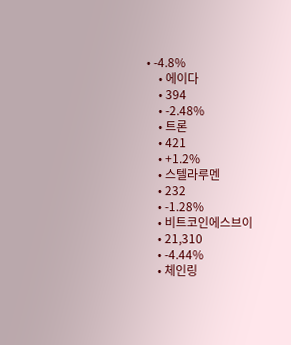• -4.8%
    • 에이다
    • 394
    • -2.48%
    • 트론
    • 421
    • +1.2%
    • 스텔라루멘
    • 232
    • -1.28%
    • 비트코인에스브이
    • 21,310
    • -4.44%
    • 체인링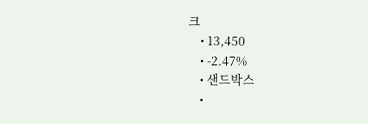크
    • 13,450
    • -2.47%
    • 샌드박스
    •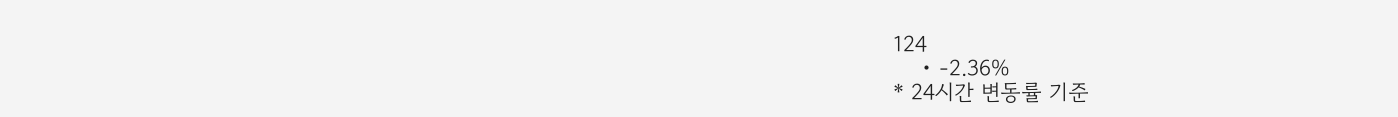124
    • -2.36%
* 24시간 변동률 기준